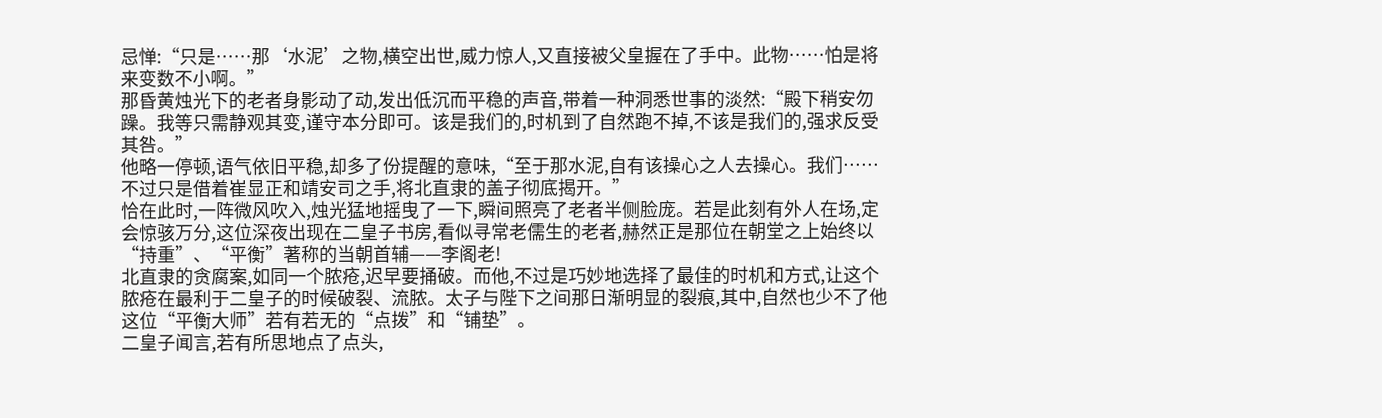忌惮:“只是……那‘水泥’之物,横空出世,威力惊人,又直接被父皇握在了手中。此物……怕是将来变数不小啊。”
那昏黄烛光下的老者身影动了动,发出低沉而平稳的声音,带着一种洞悉世事的淡然:“殿下稍安勿躁。我等只需静观其变,谨守本分即可。该是我们的,时机到了自然跑不掉,不该是我们的,强求反受其咎。”
他略一停顿,语气依旧平稳,却多了份提醒的意味,“至于那水泥,自有该操心之人去操心。我们……不过只是借着崔显正和靖安司之手,将北直隶的盖子彻底揭开。”
恰在此时,一阵微风吹入,烛光猛地摇曳了一下,瞬间照亮了老者半侧脸庞。若是此刻有外人在场,定会惊骇万分,这位深夜出现在二皇子书房,看似寻常老儒生的老者,赫然正是那位在朝堂之上始终以“持重”、“平衡”著称的当朝首辅——李阁老!
北直隶的贪腐案,如同一个脓疮,迟早要捅破。而他,不过是巧妙地选择了最佳的时机和方式,让这个脓疮在最利于二皇子的时候破裂、流脓。太子与陛下之间那日渐明显的裂痕,其中,自然也少不了他这位“平衡大师”若有若无的“点拨”和“铺垫”。
二皇子闻言,若有所思地点了点头,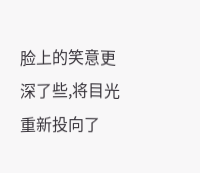脸上的笑意更深了些,将目光重新投向了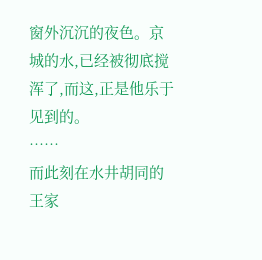窗外沉沉的夜色。京城的水,已经被彻底搅浑了,而这,正是他乐于见到的。
……
而此刻在水井胡同的王家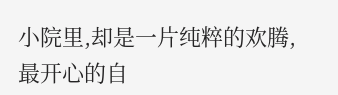小院里,却是一片纯粹的欢腾,最开心的自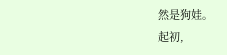然是狗娃。
起初,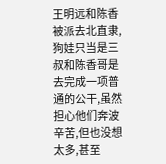王明远和陈香被派去北直隶,狗娃只当是三叔和陈香哥是去完成一项普通的公干,虽然担心他们奔波辛苦,但也没想太多,甚至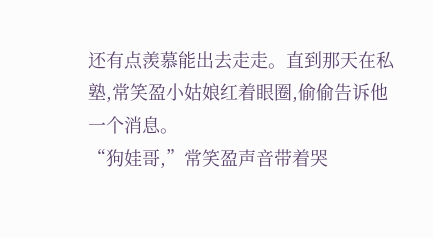还有点羡慕能出去走走。直到那天在私塾,常笑盈小姑娘红着眼圈,偷偷告诉他一个消息。
“狗娃哥,”常笑盈声音带着哭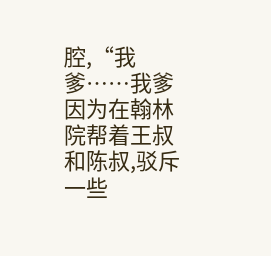腔,“我爹……我爹因为在翰林院帮着王叔和陈叔,驳斥一些